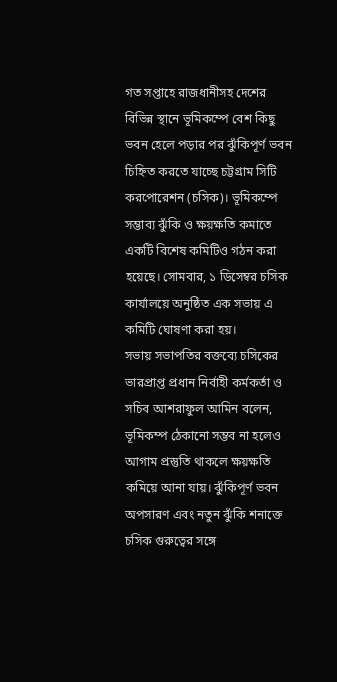গত সপ্তাহে রাজধানীসহ দেশের বিভিন্ন স্থানে ভূমিকম্পে বেশ কিছু ভবন হেলে পড়ার পর ঝুঁকিপূর্ণ ভবন চিহ্নিত করতে যাচ্ছে চট্টগ্রাম সিটি করপোরেশন (চসিক)। ভূমিকম্পে সম্ভাব্য ঝুঁকি ও ক্ষয়ক্ষতি কমাতে একটি বিশেষ কমিটিও গঠন করা হয়েছে। সোমবার, ১ ডিসেম্বর চসিক কার্যালয়ে অনুষ্ঠিত এক সভায় এ কমিটি ঘোষণা করা হয়।
সভায় সভাপতির বক্তব্যে চসিকের ভারপ্রাপ্ত প্রধান নির্বাহী কর্মকর্তা ও সচিব আশরাফুল আমিন বলেন, ভূমিকম্প ঠেকানো সম্ভব না হলেও আগাম প্রস্তুতি থাকলে ক্ষয়ক্ষতি কমিয়ে আনা যায়। ঝুঁকিপূর্ণ ভবন অপসারণ এবং নতুন ঝুঁকি শনাক্তে চসিক গুরুত্বের সঙ্গে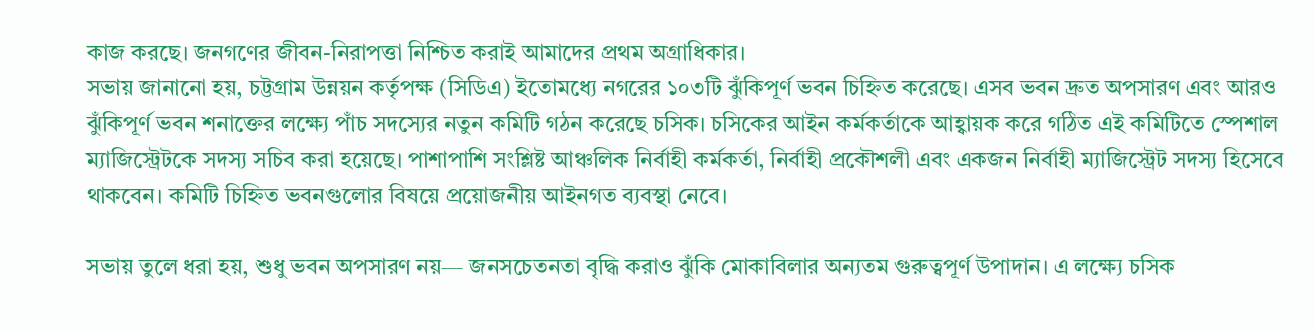কাজ করছে। জনগণের জীবন-নিরাপত্তা নিশ্চিত করাই আমাদের প্রথম অগ্রাধিকার।
সভায় জানানো হয়, চট্টগ্রাম উন্নয়ন কর্তৃপক্ষ (সিডিএ) ইতোমধ্যে নগরের ১০৩টি ঝুঁকিপূর্ণ ভবন চিহ্নিত করেছে। এসব ভবন দ্রুত অপসারণ এবং আরও ঝুঁকিপূর্ণ ভবন শনাক্তের লক্ষ্যে পাঁচ সদস্যের নতুন কমিটি গঠন করেছে চসিক। চসিকের আইন কর্মকর্তাকে আহ্বায়ক করে গঠিত এই কমিটিতে স্পেশাল ম্যাজিস্ট্রেটকে সদস্য সচিব করা হয়েছে। পাশাপাশি সংশ্লিষ্ট আঞ্চলিক নির্বাহী কর্মকর্তা, নির্বাহী প্রকৌশলী এবং একজন নির্বাহী ম্যাজিস্ট্রেট সদস্য হিসেবে থাকবেন। কমিটি চিহ্নিত ভবনগুলোর বিষয়ে প্রয়োজনীয় আইনগত ব্যবস্থা নেবে।

সভায় তুলে ধরা হয়, শুধু ভবন অপসারণ নয়— জনসচেতনতা বৃদ্ধি করাও ঝুঁকি মোকাবিলার অন্যতম গুরুত্বপূর্ণ উপাদান। এ লক্ষ্যে চসিক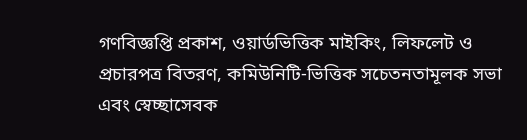গণবিজ্ঞপ্তি প্রকাশ, ওয়ার্ডভিত্তিক মাইকিং, লিফলেট ও প্রচারপত্র বিতরণ, কমিউনিটি-ভিত্তিক সচেতনতামূলক সভা এবং স্বেচ্ছাসেবক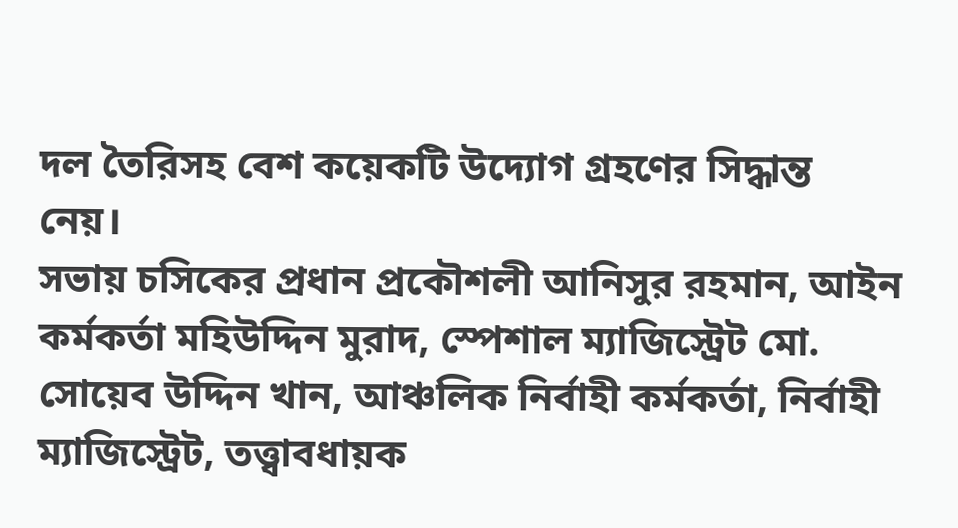দল তৈরিসহ বেশ কয়েকটি উদ্যোগ গ্রহণের সিদ্ধান্ত নেয়।
সভায় চসিকের প্রধান প্রকৌশলী আনিসুর রহমান, আইন কর্মকর্তা মহিউদ্দিন মুরাদ, স্পেশাল ম্যাজিস্ট্রেট মো. সোয়েব উদ্দিন খান, আঞ্চলিক নির্বাহী কর্মকর্তা, নির্বাহী ম্যাজিস্ট্রেট, তত্ত্বাবধায়ক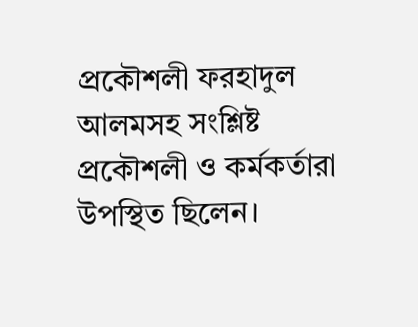প্রকৌশলী ফরহাদুল আলমসহ সংশ্লিষ্ট প্রকৌশলী ও কর্মকর্তারা উপস্থিত ছিলেন।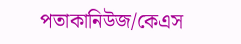পতাকানিউজ/কেএস